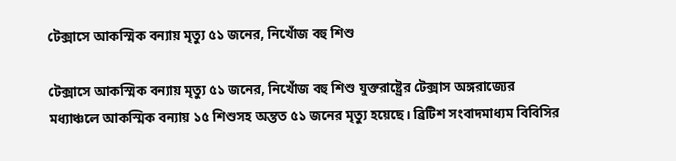টেক্সাসে আকস্মিক বন্যায় মৃত্যু ৫১ জনের, নিখোঁজ বহু শিশু

টেক্সাসে আকস্মিক বন্যায় মৃত্যু ৫১ জনের, নিখোঁজ বহু শিশু যুক্তরাষ্ট্রের টেক্সাস অঙ্গরাজ্যের মধ্যাঞ্চলে আকস্মিক বন্যায় ১৫ শিশুসহ অন্তত ৫১ জনের মৃত্যু হয়েছে। ব্রিটিশ সংবাদমাধ্যম বিবিসির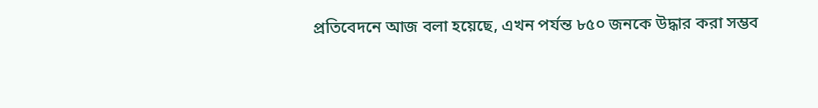প্রতিবেদনে আজ বলা হয়েছে, এখন পর্যন্ত ৮৫০ জনকে উদ্ধার করা সম্ভব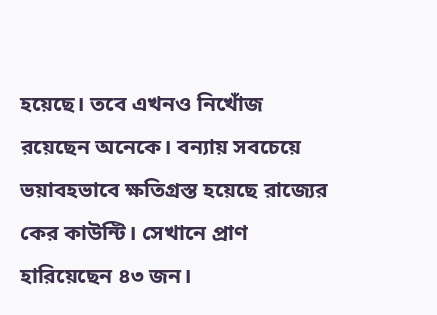হয়েছে। তবে এখনও নিখোঁজ রয়েছেন অনেকে। বন্যায় সবচেয়ে ভয়াবহভাবে ক্ষতিগ্রস্ত হয়েছে রাজ্যের কের কাউন্টি। সেখানে প্রাণ হারিয়েছেন ৪৩ জন।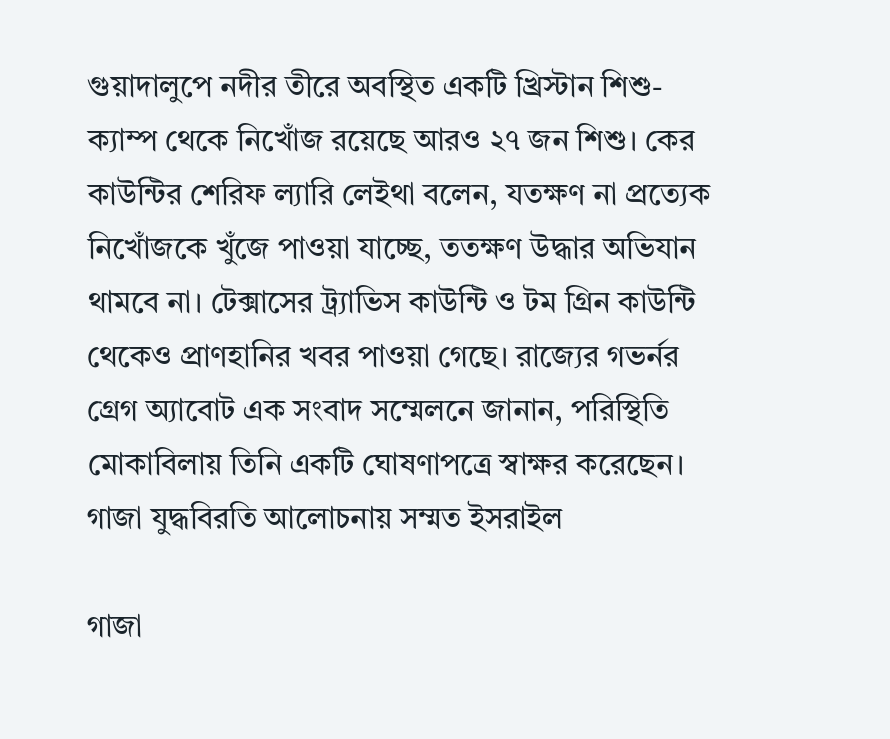গুয়াদালুপে নদীর তীরে অবস্থিত একটি খ্রিস্টান শিশু-ক্যাম্প থেকে নিখোঁজ রয়েছে আরও ২৭ জন শিশু। কের কাউন্টির শেরিফ ল্যারি লেইথা বলেন, যতক্ষণ না প্রত্যেক নিখোঁজকে খুঁজে পাওয়া যাচ্ছে, ততক্ষণ উদ্ধার অভিযান থামবে না। টেক্সাসের ট্র্যাভিস কাউন্টি ও টম গ্রিন কাউন্টি থেকেও প্রাণহানির খবর পাওয়া গেছে। রাজ্যের গভর্নর গ্রেগ অ্যাবোট এক সংবাদ সম্মেলনে জানান, পরিস্থিতি মোকাবিলায় তিনি একটি ঘোষণাপত্রে স্বাক্ষর করেছেন।
গাজা যুদ্ধবিরতি আলোচনায় সম্মত ইসরাইল

গাজা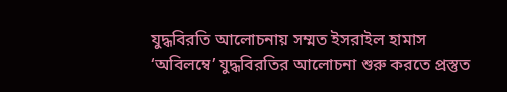যুদ্ধবিরতি আলোচনায় সম্মত ইসরাইল হামাস ‘অবিলম্বে’ যুদ্ধবিরতির আলোচনা শুরু করতে প্রস্তুত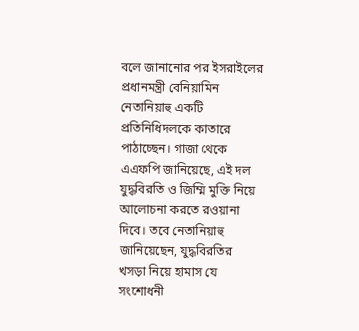বলে জানানোর পর ইসরাইলের প্রধানমন্ত্রী বেনিয়ামিন নেতানিয়াহু একটি প্রতিনিধিদলকে কাতারে পাঠাচ্ছেন। গাজা থেকে এএফপি জানিয়েছে, এই দল যুদ্ধবিরতি ও জিম্মি মুক্তি নিয়ে আলোচনা করতে রওয়ানা দিবে। তবে নেতানিয়াহু জানিয়েছেন, যুদ্ধবিরতির খসড়া নিয়ে হামাস যে সংশোধনী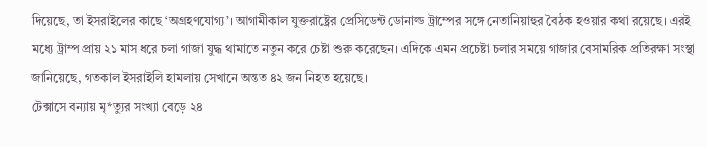দিয়েছে, তা ইসরাইলের কাছে ‘অগ্রহণযোগ্য’। আগামীকাল যুক্তরাষ্ট্রের প্রেসিডেন্ট ডোনাল্ড ট্রাম্পের সঙ্গে নেতানিয়াহুর বৈঠক হওয়ার কথা রয়েছে। এরই মধ্যে ট্রাম্প প্রায় ২১ মাস ধরে চলা গাজা যুদ্ধ থামাতে নতুন করে চেষ্টা শুরু করেছেন। এদিকে এমন প্রচেষ্টা চলার সময়ে গাজার বেসামরিক প্রতিরক্ষা সংস্থা জানিয়েছে, গতকাল ইসরাইলি হামলায় সেখানে অন্তত ৪২ জন নিহত হয়েছে।
টেক্সাসে বন্যায় মৃ*ত্যুর সংখ্যা বেড়ে ২৪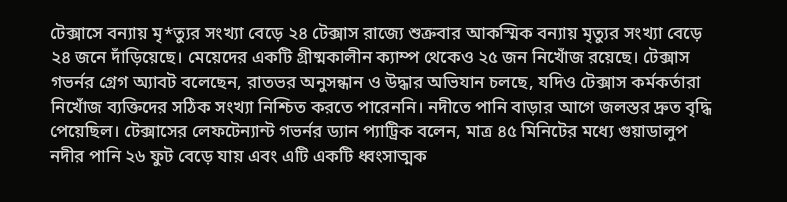টেক্সাসে বন্যায় মৃ*ত্যুর সংখ্যা বেড়ে ২৪ টেক্সাস রাজ্যে শুক্রবার আকস্মিক বন্যায় মৃত্যুর সংখ্যা বেড়ে ২৪ জনে দাঁড়িয়েছে। মেয়েদের একটি গ্রীষ্মকালীন ক্যাম্প থেকেও ২৫ জন নিখোঁজ রয়েছে। টেক্সাস গভর্নর গ্রেগ অ্যাবট বলেছেন, রাতভর অনুসন্ধান ও উদ্ধার অভিযান চলছে, যদিও টেক্সাস কর্মকর্তারা নিখোঁজ ব্যক্তিদের সঠিক সংখ্যা নিশ্চিত করতে পারেননি। নদীতে পানি বাড়ার আগে জলস্তর দ্রুত বৃদ্ধি পেয়েছিল। টেক্সাসের লেফটেন্যান্ট গভর্নর ড্যান প্যাট্রিক বলেন, মাত্র ৪৫ মিনিটের মধ্যে গুয়াডালুপ নদীর পানি ২৬ ফুট বেড়ে যায় এবং এটি একটি ধ্বংসাত্মক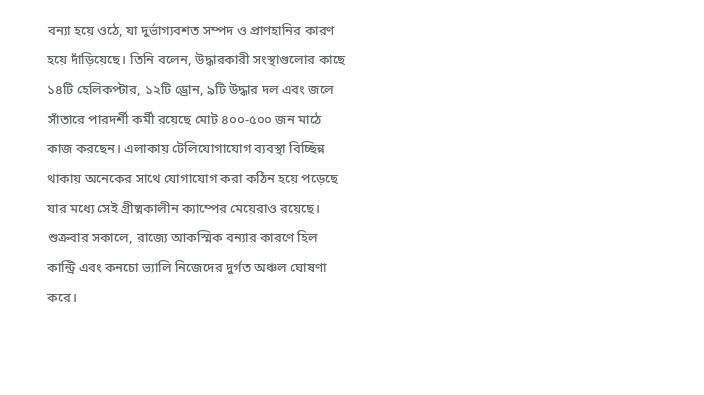বন্যা হয়ে ওঠে, যা দুর্ভাগ্যবশত সম্পদ ও প্রাণহানির কারণ হয়ে দাঁড়িয়েছে। তিনি বলেন, উদ্ধারকারী সংস্থাগুলোর কাছে ১৪টি হেলিকপ্টার, ১২টি ড্রোন, ৯টি উদ্ধার দল এবং জলে সাঁতারে পারদর্শী কর্মী রয়েছে মোট ৪০০-৫০০ জন মাঠে কাজ করছেন। এলাকায় টেলিযোগাযোগ ব্যবস্থা বিচ্ছিন্ন থাকায় অনেকের সাথে যোগাযোগ করা কঠিন হয়ে পড়েছে যার মধ্যে সেই গ্রীষ্মকালীন ক্যাম্পের মেয়েরাও রয়েছে। শুক্রবার সকালে, রাজ্যে আকস্মিক বন্যার কারণে হিল কান্ট্রি এবং কনচো ভ্যালি নিজেদের দুর্গত অঞ্চল ঘোষণা করে।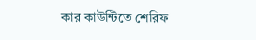কার কাউন্টিতে শেরিফ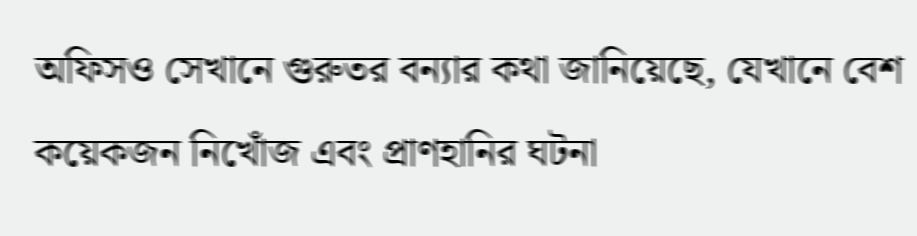অফিসও সেখানে গুরুতর বন্যার কথা জানিয়েছে, যেখানে বেশ কয়েকজন নিখোঁজ এবং প্রাণহানির ঘটনা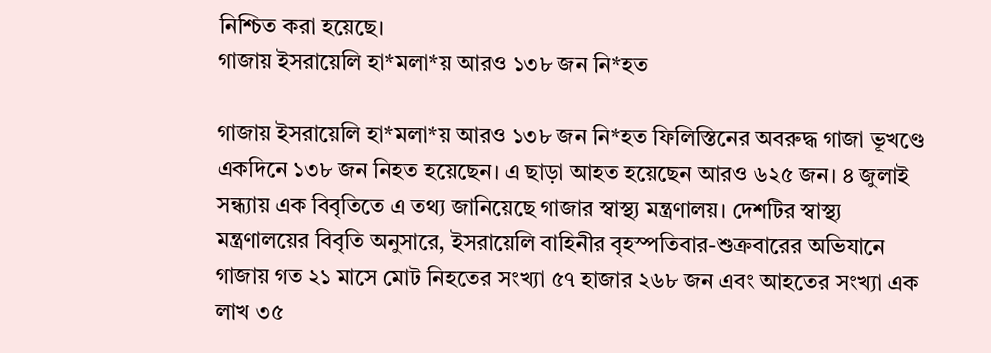নিশ্চিত করা হয়েছে।
গাজায় ইসরায়েলি হা*মলা*য় আরও ১৩৮ জন নি*হত

গাজায় ইসরায়েলি হা*মলা*য় আরও ১৩৮ জন নি*হত ফিলিস্তিনের অবরুদ্ধ গাজা ভূখণ্ডে একদিনে ১৩৮ জন নিহত হয়েছেন। এ ছাড়া আহত হয়েছেন আরও ৬২৫ জন। ৪ জুলাই সন্ধ্যায় এক বিবৃতিতে এ তথ্য জানিয়েছে গাজার স্বাস্থ্য মন্ত্রণালয়। দেশটির স্বাস্থ্য মন্ত্রণালয়ের বিবৃতি অনুসারে, ইসরায়েলি বাহিনীর বৃহস্পতিবার-শুক্রবারের অভিযানে গাজায় গত ২১ মাসে মোট নিহতের সংখ্যা ৫৭ হাজার ২৬৮ জন এবং আহতের সংখ্যা এক লাখ ৩৫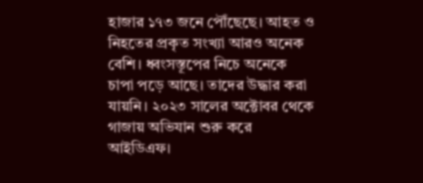হাজার ১৭৩ জনে পৌঁছেছে। আহত ও নিহতের প্রকৃত সংখ্যা আরও অনেক বেশি। ধ্বংসস্তূপের নিচে অনেকে চাপা পড়ে আছে। তাদের উদ্ধার করা যায়নি। ২০২৩ সালের অক্টোবর থেকে গাজায় অভিযান শুরু করে আইডিএফ।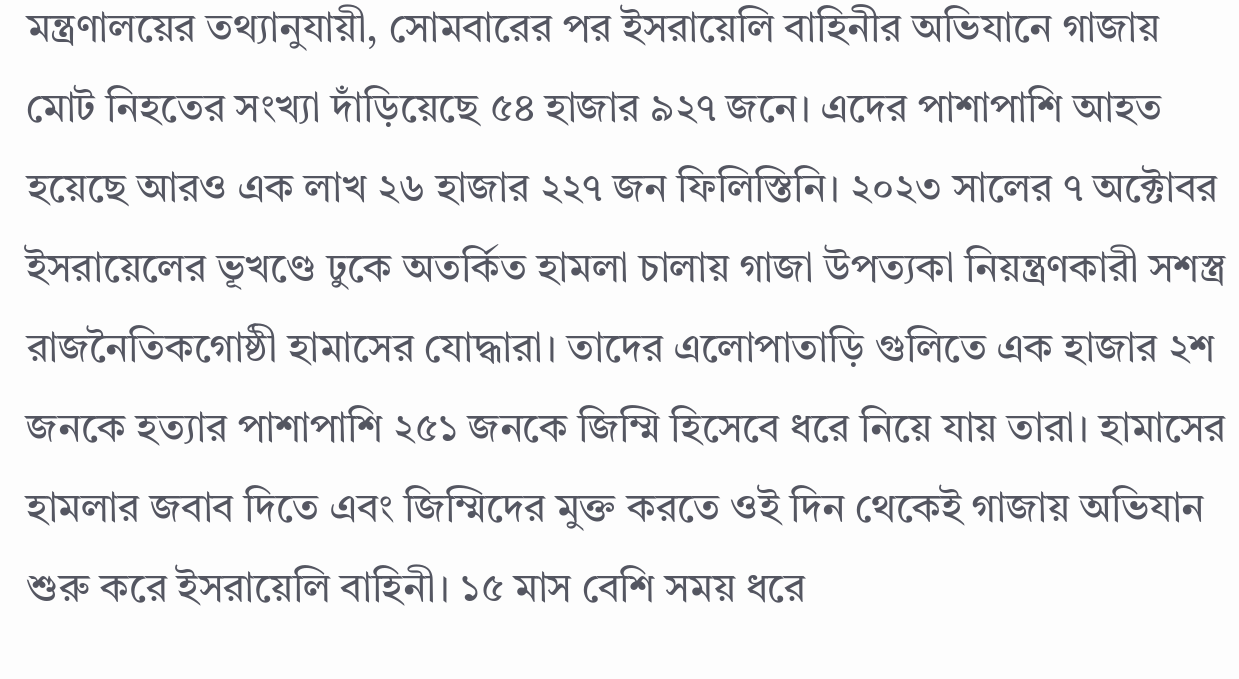মন্ত্রণালয়ের তথ্যানুযায়ী, সোমবারের পর ইসরায়েলি বাহিনীর অভিযানে গাজায় মোট নিহতের সংখ্যা দাঁড়িয়েছে ৫৪ হাজার ৯২৭ জনে। এদের পাশাপাশি আহত হয়েছে আরও এক লাখ ২৬ হাজার ২২৭ জন ফিলিস্তিনি। ২০২৩ সালের ৭ অক্টোবর ইসরায়েলের ভূখণ্ডে ঢুকে অতর্কিত হামলা চালায় গাজা উপত্যকা নিয়ন্ত্রণকারী সশস্ত্র রাজনৈতিকগোষ্ঠী হামাসের যোদ্ধারা। তাদের এলোপাতাড়ি গুলিতে এক হাজার ২শ জনকে হত্যার পাশাপাশি ২৫১ জনকে জিম্মি হিসেবে ধরে নিয়ে যায় তারা। হামাসের হামলার জবাব দিতে এবং জিম্মিদের মুক্ত করতে ওই দিন থেকেই গাজায় অভিযান শুরু করে ইসরায়েলি বাহিনী। ১৫ মাস বেশি সময় ধরে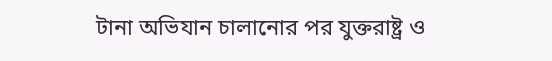টানা অভিযান চালানোর পর যুক্তরাষ্ট্র ও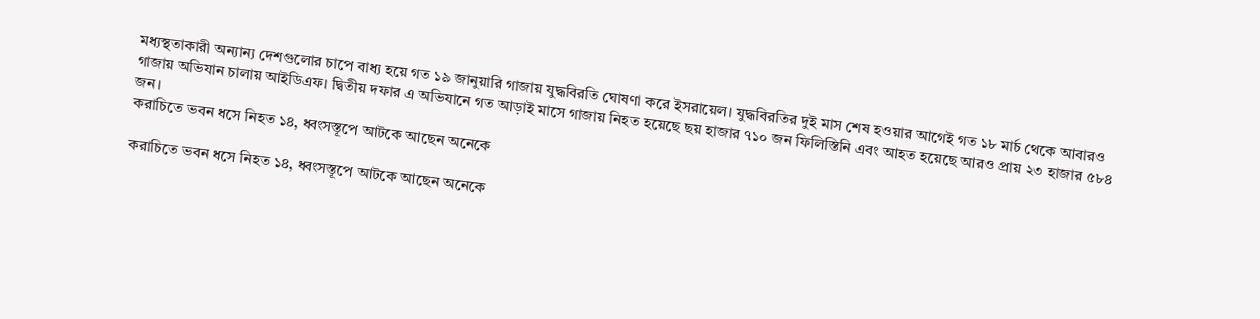মধ্যস্থতাকারী অন্যান্য দেশগুলোর চাপে বাধ্য হয়ে গত ১৯ জানুয়ারি গাজায় যুদ্ধবিরতি ঘোষণা করে ইসরায়েল। যুদ্ধবিরতির দুই মাস শেষ হওয়ার আগেই গত ১৮ মার্চ থেকে আবারও গাজায় অভিযান চালায় আইডিএফ। দ্বিতীয় দফার এ অভিযানে গত আড়াই মাসে গাজায় নিহত হয়েছে ছয় হাজার ৭১০ জন ফিলিস্তিনি এবং আহত হয়েছে আরও প্রায় ২৩ হাজার ৫৮৪ জন।
করাচিতে ভবন ধসে নিহত ১৪, ধ্বংসস্তূপে আটকে আছেন অনেকে

করাচিতে ভবন ধসে নিহত ১৪, ধ্বংসস্তূপে আটকে আছেন অনেকে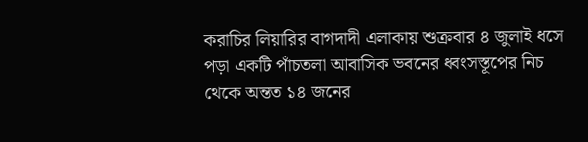করাচির লিয়ারির বাগদাদী এলাকায় শুক্রবার ৪ জুলাই ধসে পড়া একটি পাঁচতলা আবাসিক ভবনের ধ্বংসস্তূপের নিচ থেকে অন্তত ১৪ জনের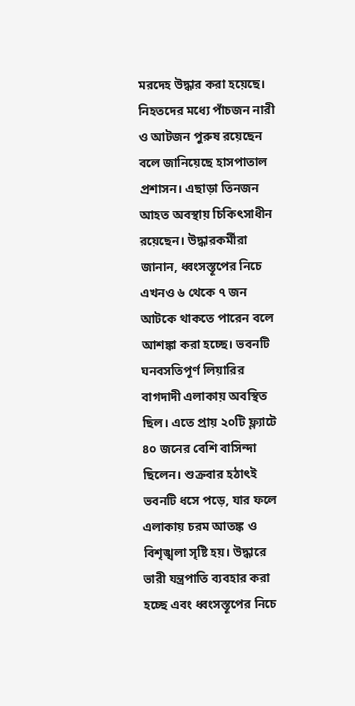মরদেহ উদ্ধার করা হয়েছে। নিহতদের মধ্যে পাঁচজন নারী ও আটজন পুরুষ রয়েছেন বলে জানিয়েছে হাসপাতাল প্রশাসন। এছাড়া তিনজন আহত অবস্থায় চিকিৎসাধীন রয়েছেন। উদ্ধারকর্মীরা জানান, ধ্বংসস্তূপের নিচে এখনও ৬ থেকে ৭ জন আটকে থাকতে পারেন বলে আশঙ্কা করা হচ্ছে। ভবনটি ঘনবসতিপূর্ণ লিয়ারির বাগদাদী এলাকায় অবস্থিত ছিল। এতে প্রায় ২০টি ফ্ল্যাটে ৪০ জনের বেশি বাসিন্দা ছিলেন। শুক্রবার হঠাৎই ভবনটি ধসে পড়ে, যার ফলে এলাকায় চরম আতঙ্ক ও বিশৃঙ্খলা সৃষ্টি হয়। উদ্ধারে ভারী যন্ত্রপাতি ব্যবহার করা হচ্ছে এবং ধ্বংসস্তূপের নিচে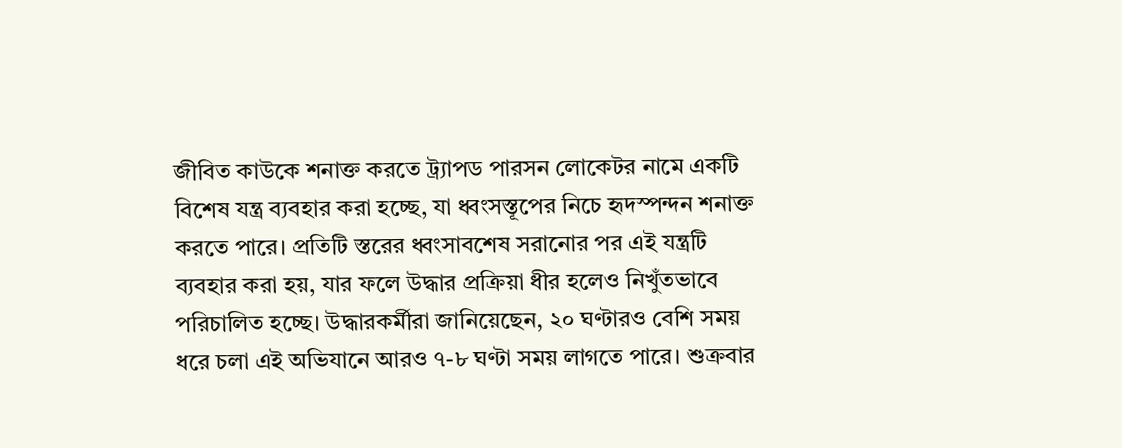জীবিত কাউকে শনাক্ত করতে ট্র্যাপড পারসন লোকেটর নামে একটি বিশেষ যন্ত্র ব্যবহার করা হচ্ছে, যা ধ্বংসস্তূপের নিচে হৃদস্পন্দন শনাক্ত করতে পারে। প্রতিটি স্তরের ধ্বংসাবশেষ সরানোর পর এই যন্ত্রটি ব্যবহার করা হয়, যার ফলে উদ্ধার প্রক্রিয়া ধীর হলেও নিখুঁতভাবে পরিচালিত হচ্ছে। উদ্ধারকর্মীরা জানিয়েছেন, ২০ ঘণ্টারও বেশি সময় ধরে চলা এই অভিযানে আরও ৭-৮ ঘণ্টা সময় লাগতে পারে। শুক্রবার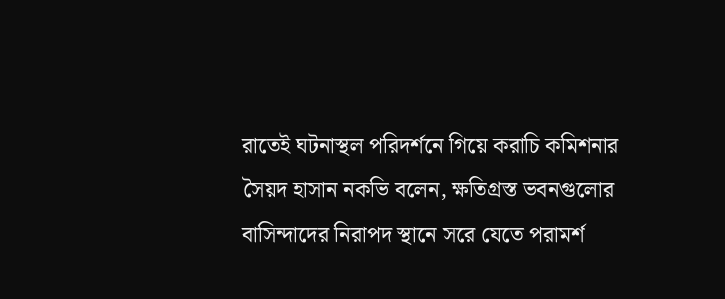রাতেই ঘটনাস্থল পরিদর্শনে গিয়ে করাচি কমিশনার সৈয়দ হাসান নকভি বলেন, ক্ষতিগ্রস্ত ভবনগুলোর বাসিন্দাদের নিরাপদ স্থানে সরে যেতে পরামর্শ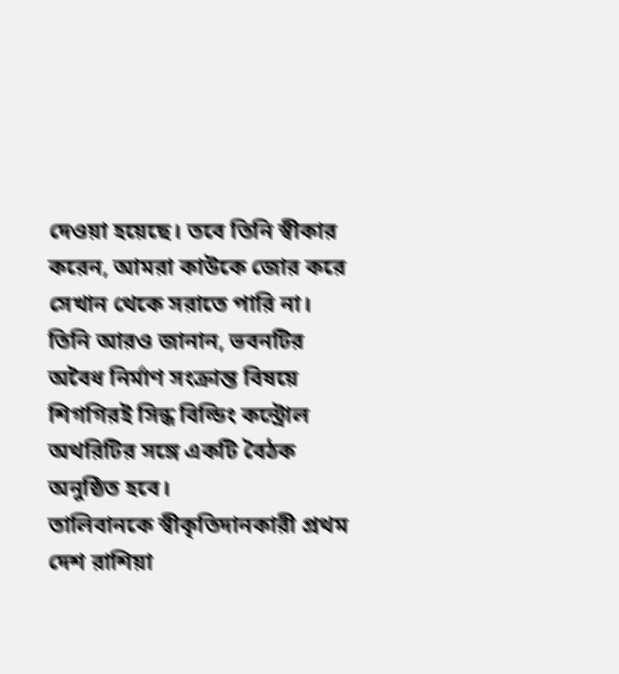দেওয়া হয়েছে। তবে তিনি স্বীকার করেন, আমরা কাউকে জোর করে সেখান থেকে সরাতে পারি না। তিনি আরও জানান, ভবনটির অবৈধ নির্মাণ সংক্রান্ত বিষয়ে শিগগিরই সিন্ধ বিল্ডিং কন্ট্রোল অথরিটির সঙ্গে একটি বৈঠক অনুষ্ঠিত হবে।
তালিবানকে স্বীকৃতিদানকারী প্রথম দেশ রাশিয়া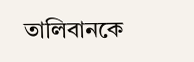তালিবানকে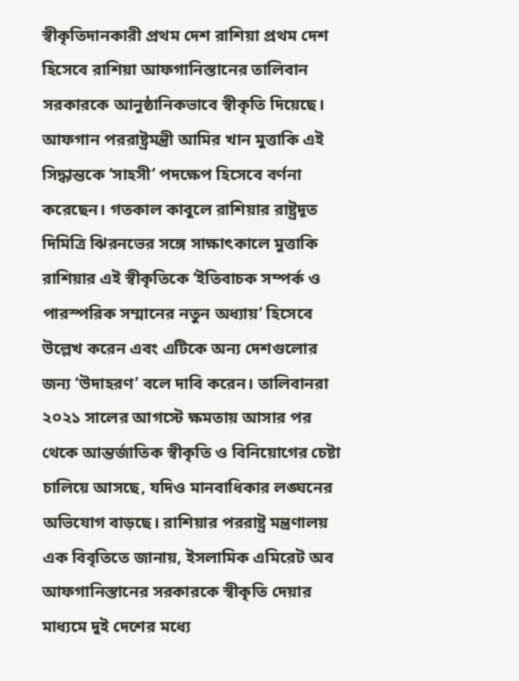স্বীকৃতিদানকারী প্রথম দেশ রাশিয়া প্রথম দেশ হিসেবে রাশিয়া আফগানিস্তানের তালিবান সরকারকে আনুষ্ঠানিকভাবে স্বীকৃতি দিয়েছে। আফগান পররাষ্ট্রমন্ত্রী আমির খান মুত্তাকি এই সিদ্ধান্তকে ‘সাহসী’ পদক্ষেপ হিসেবে বর্ণনা করেছেন। গতকাল কাবুলে রাশিয়ার রাষ্ট্রদূত দিমিত্রি ঝিরনভের সঙ্গে সাক্ষাৎকালে মুত্তাকি রাশিয়ার এই স্বীকৃতিকে ‘ইতিবাচক সম্পর্ক ও পারস্পরিক সম্মানের নতুন অধ্যায়’ হিসেবে উল্লেখ করেন এবং এটিকে অন্য দেশগুলোর জন্য ‘উদাহরণ’ বলে দাবি করেন। তালিবানরা ২০২১ সালের আগস্টে ক্ষমতায় আসার পর থেকে আন্তর্জাতিক স্বীকৃতি ও বিনিয়োগের চেষ্টা চালিয়ে আসছে, যদিও মানবাধিকার লঙ্ঘনের অভিযোগ বাড়ছে। রাশিয়ার পররাষ্ট্র মন্ত্রণালয় এক বিবৃতিতে জানায়, ইসলামিক এমিরেট অব আফগানিস্তানের সরকারকে স্বীকৃতি দেয়ার মাধ্যমে দুই দেশের মধ্যে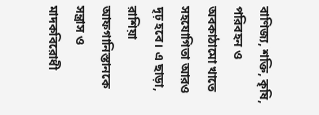বাণিজ্য, শক্তি, কৃষি, পরিবহন ও অবকাঠামো খাতে সহযোগিতা আরও দৃঢ় হবে। এ ছাড়া, রাশিয়া আফগানিস্তানকে সন্ত্রাস ও মাদকবিরোধী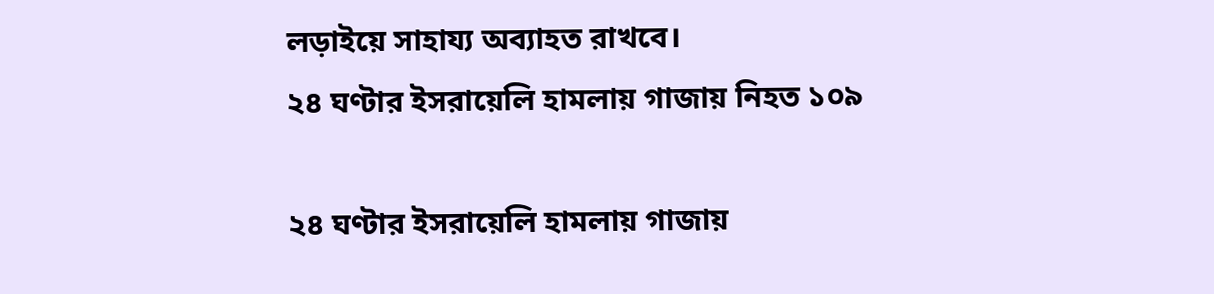লড়াইয়ে সাহায্য অব্যাহত রাখবে।
২৪ ঘণ্টার ইসরায়েলি হামলায় গাজায় নিহত ১০৯

২৪ ঘণ্টার ইসরায়েলি হামলায় গাজায়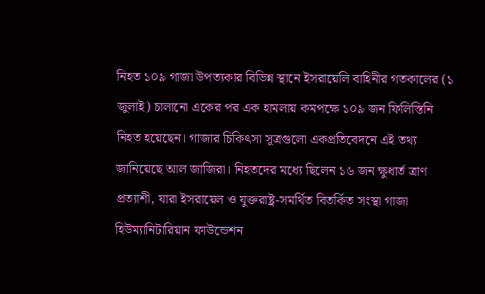নিহত ১০৯ গাজা উপত্যকার বিভিন্ন স্থানে ইসরায়েলি বাহিনীর গতকালের (১ জুলাই) চালানো একের পর এক হামলায় কমপক্ষে ১০৯ জন ফিলিস্তিনি নিহত হয়েছেন। গাজার চিকিৎসা সূত্রগুলো একপ্রতিবেদনে এই তথ্য জানিয়েছে আল জাজিরা। নিহতদের মধ্যে ছিলেন ১৬ জন ক্ষুধার্ত ত্রাণ প্রত্যাশী, যারা ইসরায়েল ও যুক্তরাষ্ট্র-সমর্থিত বিতর্কিত সংস্থা গাজা হিউম্যানিটারিয়ান ফাউন্ডেশন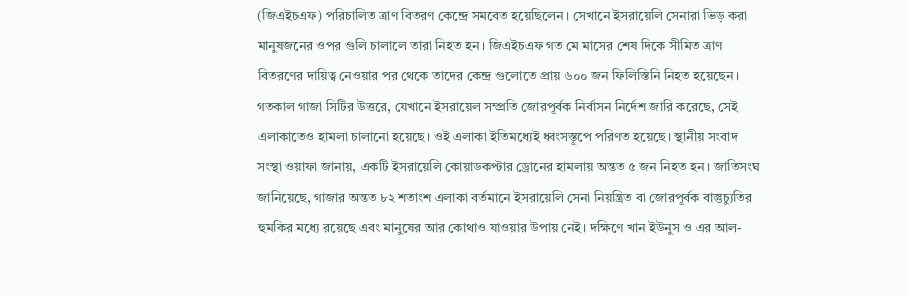(জিএইচএফ) পরিচালিত ত্রাণ বিতরণ কেন্দ্রে সমবেত হয়েছিলেন। সেখানে ইসরায়েলি সেনারা ভিড় করা মানুষজনের ওপর গুলি চালালে তারা নিহত হন। জিএইচএফ গত মে মাসের শেষ দিকে সীমিত ত্রাণ বিতরণের দায়িত্ব নেওয়ার পর থেকে তাদের কেন্দ্র গুলোতে প্রায় ৬০০ জন ফিলিস্তিনি নিহত হয়েছেন। গতকাল গাজা সিটির উত্তরে, যেখানে ইসরায়েল সম্প্রতি জোরপূর্বক নির্বাসন নির্দেশ জারি করেছে, সেই এলাকাতেও হামলা চালানো হয়েছে। ওই এলাকা ইতিমধ্যেই ধ্বংসস্তূপে পরিণত হয়েছে। স্থানীয় সংবাদ সংস্থা ওয়াফা জানায়, একটি ইসরায়েলি কোয়াডকপ্টার ড্রোনের হামলায় অন্তত ৫ জন নিহত হন। জাতিসংঘ জানিয়েছে, গাজার অন্তত ৮২ শতাংশ এলাকা বর্তমানে ইসরায়েলি সেনা নিয়ন্ত্রিত বা জোরপূর্বক বাস্তুচ্যুতির হুমকির মধ্যে রয়েছে এবং মানুষের আর কোথাও যাওয়ার উপায় নেই। দক্ষিণে খান ইউনুস ও এর আল-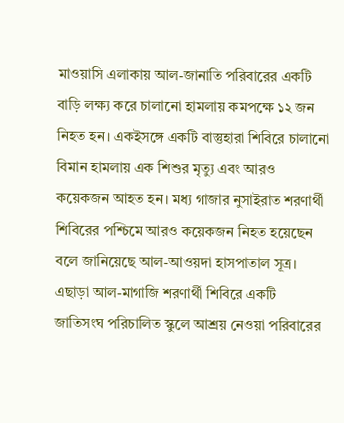মাওয়াসি এলাকায় আল-জানাতি পরিবারের একটি বাড়ি লক্ষ্য করে চালানো হামলায় কমপক্ষে ১২ জন নিহত হন। একইসঙ্গে একটি বাস্তুহারা শিবিরে চালানো বিমান হামলায় এক শিশুর মৃত্যু এবং আরও কয়েকজন আহত হন। মধ্য গাজার নুসাইরাত শরণার্থী শিবিরের পশ্চিমে আরও কয়েকজন নিহত হয়েছেন বলে জানিয়েছে আল-আওয়দা হাসপাতাল সূত্র। এছাড়া আল-মাগাজি শরণার্থী শিবিরে একটি জাতিসংঘ পরিচালিত স্কুলে আশ্রয় নেওয়া পরিবারের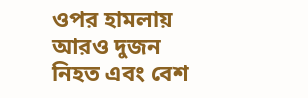ওপর হামলায় আরও দুজন নিহত এবং বেশ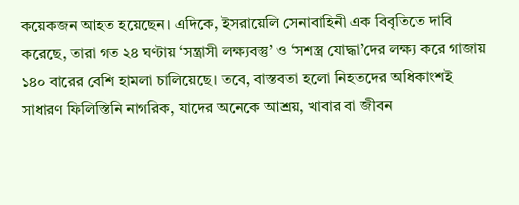কয়েকজন আহত হয়েছেন। এদিকে, ইসরায়েলি সেনাবাহিনী এক বিবৃতিতে দাবি করেছে, তারা গত ২৪ ঘণ্টায় ‘সন্ত্রাসী লক্ষ্যবস্তু’ ও ‘সশস্ত্র যোদ্ধা’দের লক্ষ্য করে গাজায় ১৪০ বারের বেশি হামলা চালিয়েছে। তবে, বাস্তবতা হলো নিহতদের অধিকাংশই সাধারণ ফিলিস্তিনি নাগরিক, যাদের অনেকে আশ্রয়, খাবার বা জীবন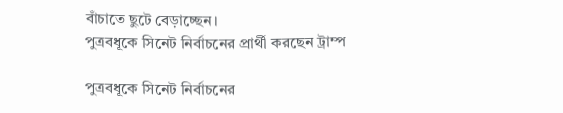বাঁচাতে ছুটে বেড়াচ্ছেন।
পুত্রবধূকে সিনেট নির্বাচনের প্রার্থী করছেন ট্রাম্প

পুত্রবধূকে সিনেট নির্বাচনের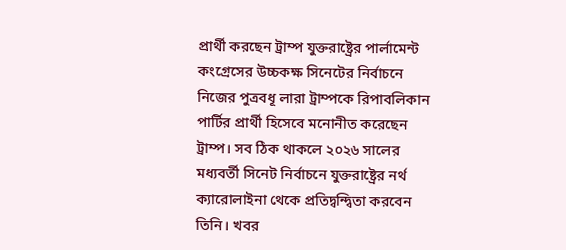প্রার্থী করছেন ট্রাম্প যুক্তরাষ্ট্রের পার্লামেন্ট কংগ্রেসের উচ্চকক্ষ সিনেটের নির্বাচনে নিজের পুত্রবধূ লারা ট্রাম্পকে রিপাবলিকান পার্টির প্রার্থী হিসেবে মনোনীত করেছেন ট্রাম্প। সব ঠিক থাকলে ২০২৬ সালের মধ্যবর্তী সিনেট নির্বাচনে যুক্তরাষ্ট্রের নর্থ ক্যারোলাইনা থেকে প্রতিদ্বন্দ্বিতা করবেন তিনি। খবর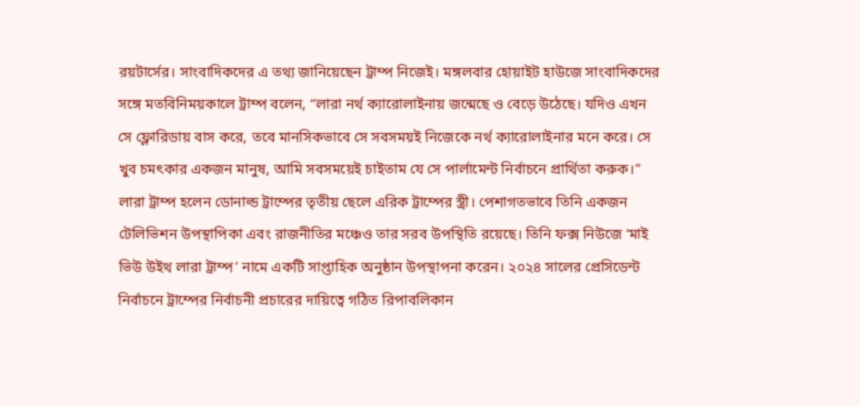রয়টার্সের। সাংবাদিকদের এ তথ্য জানিয়েছেন ট্রাম্প নিজেই। মঙ্গলবার হোয়াইট হাউজে সাংবাদিকদের সঙ্গে মতবিনিময়কালে ট্রাম্প বলেন, “লারা নর্থ ক্যারোলাইনায় জন্মেছে ও বেড়ে উঠেছে। যদিও এখন সে ফ্লোরিডায় বাস করে, তবে মানসিকভাবে সে সবসময়ই নিজেকে নর্থ ক্যারোলাইনার মনে করে। সে খুব চমৎকার একজন মানুষ, আমি সবসময়েই চাইতাম যে সে পার্লামেন্ট নির্বাচনে প্রার্থিতা করুক।” লারা ট্রাম্প হলেন ডোনাল্ড ট্রাম্পের তৃতীয় ছেলে এরিক ট্রাম্পের স্ত্রী। পেশাগতভাবে তিনি একজন টেলিভিশন উপস্থাপিকা এবং রাজনীতির মঞ্চেও তার সরব উপস্থিতি রয়েছে। তিনি ফক্স নিউজে ‘মাই ভিউ উইথ লারা ট্রাম্প’ নামে একটি সাপ্তাহিক অনুষ্ঠান উপস্থাপনা করেন। ২০২৪ সালের প্রেসিডেন্ট নির্বাচনে ট্রাম্পের নির্বাচনী প্রচারের দায়িত্বে গঠিত রিপাবলিকান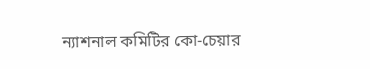ন্যাশনাল কমিটির কো-চেয়ার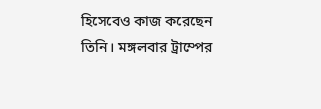হিসেবেও কাজ করেছেন তিনি। মঙ্গলবার ট্রাম্পের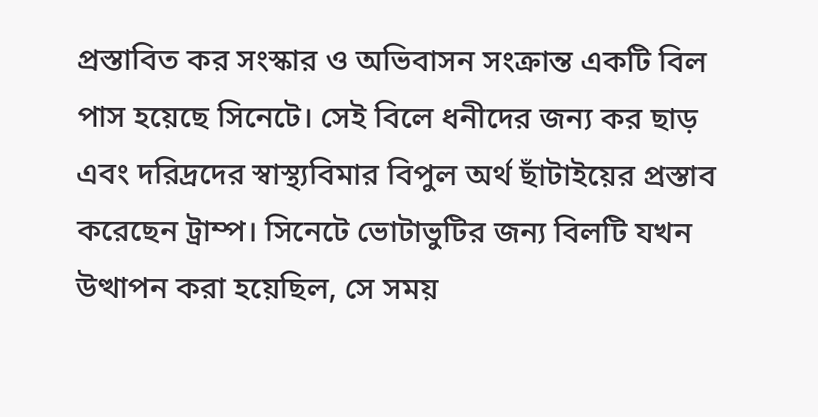প্রস্তাবিত কর সংস্কার ও অভিবাসন সংক্রান্ত একটি বিল পাস হয়েছে সিনেটে। সেই বিলে ধনীদের জন্য কর ছাড় এবং দরিদ্রদের স্বাস্থ্যবিমার বিপুল অর্থ ছাঁটাইয়ের প্রস্তাব করেছেন ট্রাম্প। সিনেটে ভোটাভুটির জন্য বিলটি যখন উত্থাপন করা হয়েছিল, সে সময়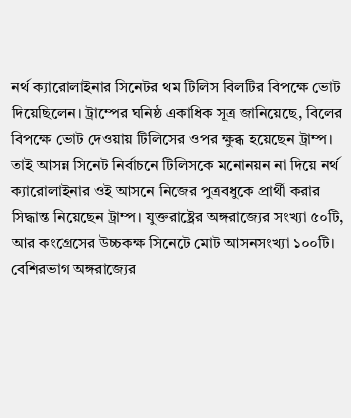নর্থ ক্যারোলাইনার সিনেটর থম টিলিস বিলটির বিপক্ষে ভোট দিয়েছিলেন। ট্রাম্পের ঘনিষ্ঠ একাধিক সূত্র জানিয়েছে, বিলের বিপক্ষে ভোট দেওয়ায় টিলিসের ওপর ক্ষুব্ধ হয়েছেন ট্রাম্প। তাই আসন্ন সিনেট নির্বাচনে টিলিসকে মনোনয়ন না দিয়ে নর্থ ক্যারোলাইনার ওই আসনে নিজের পুত্রবধুকে প্রার্থী করার সিদ্ধান্ত নিয়েছেন ট্রাম্প। যুক্তরাষ্ট্রের অঙ্গরাজ্যের সংখ্যা ৫০টি, আর কংগ্রেসের উচ্চকক্ষ সিনেটে মোট আসনসংখ্যা ১০০টি। বেশিরভাগ অঙ্গরাজ্যের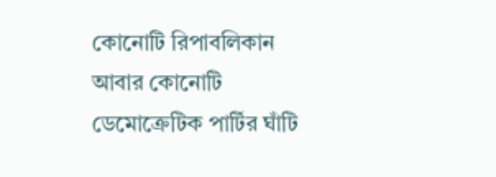কোনোটি রিপাবলিকান আবার কোনোটি ডেমোক্রেটিক পার্টির ঘাঁটি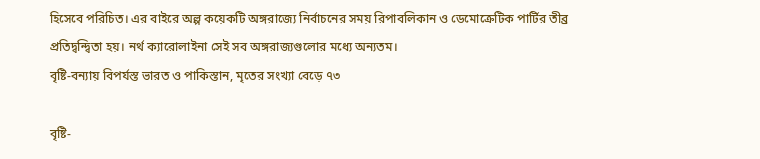হিসেবে পরিচিত। এর বাইরে অল্প কয়েকটি অঙ্গরাজ্যে নির্বাচনের সময় রিপাবলিকান ও ডেমোক্রেটিক পার্টির তীব্র প্রতিদ্বন্দ্বিতা হয়। নর্থ ক্যারোলাইনা সেই সব অঙ্গরাজ্যগুলোর মধ্যে অন্যতম।
বৃষ্টি-বন্যায় বিপর্যস্ত ভারত ও পাকিস্তান, মৃতের সংখ্যা বেড়ে ৭৩

বৃষ্টি-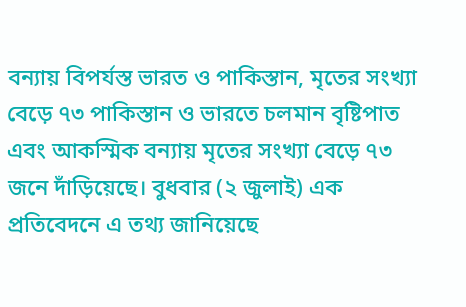বন্যায় বিপর্যস্ত ভারত ও পাকিস্তান, মৃতের সংখ্যা বেড়ে ৭৩ পাকিস্তান ও ভারতে চলমান বৃষ্টিপাত এবং আকস্মিক বন্যায় মৃতের সংখ্যা বেড়ে ৭৩ জনে দাঁড়িয়েছে। বুধবার (২ জুলাই) এক প্রতিবেদনে এ তথ্য জানিয়েছে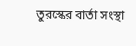তুরস্কের বার্তা সংস্থা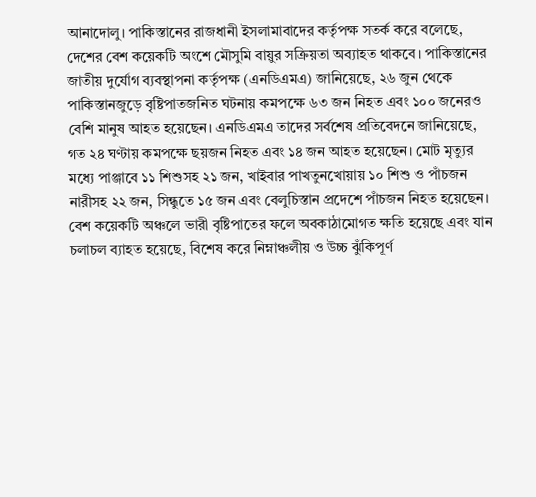আনাদোলু। পাকিস্তানের রাজধানী ইসলামাবাদের কর্তৃপক্ষ সতর্ক করে বলেছে, দেশের বেশ কয়েকটি অংশে মৌসুমি বায়ুর সক্রিয়তা অব্যাহত থাকবে। পাকিস্তানের জাতীয় দুর্যোগ ব্যবস্থাপনা কর্তৃপক্ষ (এনডিএমএ) জানিয়েছে, ২৬ জুন থেকে পাকিস্তানজুড়ে বৃষ্টিপাতজনিত ঘটনায় কমপক্ষে ৬৩ জন নিহত এবং ১০০ জনেরও বেশি মানুষ আহত হয়েছেন। এনডিএমএ তাদের সর্বশেষ প্রতিবেদনে জানিয়েছে, গত ২৪ ঘণ্টায় কমপক্ষে ছয়জন নিহত এবং ১৪ জন আহত হয়েছেন। মোট মৃত্যুর মধ্যে পাঞ্জাবে ১১ শিশুসহ ২১ জন, খাইবার পাখতুনখোয়ায় ১০ শিশু ও পাঁচজন নারীসহ ২২ জন, সিন্ধুতে ১৫ জন এবং বেলুচিস্তান প্রদেশে পাঁচজন নিহত হয়েছেন। বেশ কয়েকটি অঞ্চলে ভারী বৃষ্টিপাতের ফলে অবকাঠামোগত ক্ষতি হয়েছে এবং যান চলাচল ব্যাহত হয়েছে, বিশেষ করে নিম্নাঞ্চলীয় ও উচ্চ ঝুঁকিপূর্ণ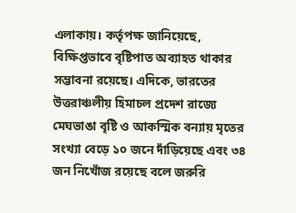এলাকায়। কর্তৃপক্ষ জানিয়েছে, বিক্ষিপ্তভাবে বৃষ্টিপাত অব্যাহত থাকার সম্ভাবনা রয়েছে। এদিকে, ভারতের উত্তরাঞ্চলীয় হিমাচল প্রদেশ রাজ্যে মেঘভাঙা বৃষ্টি ও আকস্মিক বন্যায় মৃতের সংখ্যা বেড়ে ১০ জনে দাঁড়িয়েছে এবং ৩৪ জন নিখোঁজ রয়েছে বলে জরুরি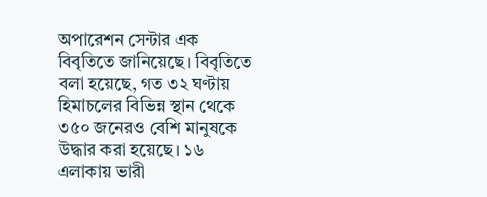অপারেশন সেন্টার এক বিবৃতিতে জানিয়েছে। বিবৃতিতে বলা হয়েছে, গত ৩২ ঘণ্টায় হিমাচলের বিভিন্ন স্থান থেকে ৩৫০ জনেরও বেশি মানুষকে উদ্ধার করা হয়েছে। ১৬ এলাকায় ভারী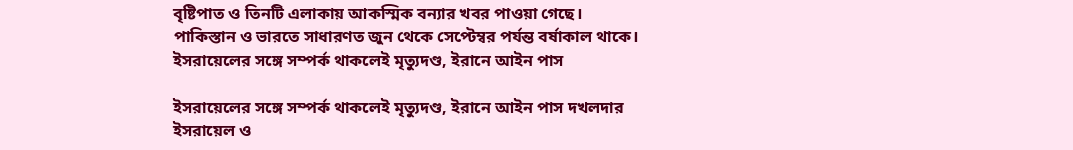বৃষ্টিপাত ও তিনটি এলাকায় আকস্মিক বন্যার খবর পাওয়া গেছে। পাকিস্তান ও ভারতে সাধারণত জুন থেকে সেপ্টেম্বর পর্যন্ত বর্ষাকাল থাকে।
ইসরায়েলের সঙ্গে সম্পর্ক থাকলেই মৃত্যুদণ্ড, ইরানে আইন পাস

ইসরায়েলের সঙ্গে সম্পর্ক থাকলেই মৃত্যুদণ্ড, ইরানে আইন পাস দখলদার ইসরায়েল ও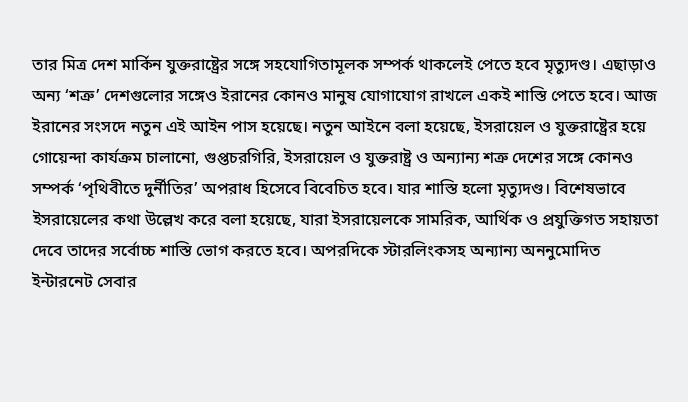তার মিত্র দেশ মার্কিন যুক্তরাষ্ট্রের সঙ্গে সহযোগিতামূলক সম্পর্ক থাকলেই পেতে হবে মৃত্যুদণ্ড। এছাড়াও অন্য ‘শত্রু’ দেশগুলোর সঙ্গেও ইরানের কোনও মানুষ যোগাযোগ রাখলে একই শাস্তি পেতে হবে। আজ ইরানের সংসদে নতুন এই আইন পাস হয়েছে। নতুন আইনে বলা হয়েছে, ইসরায়েল ও যুক্তরাষ্ট্রের হয়ে গোয়েন্দা কার্যক্রম চালানো, গুপ্তচরগিরি, ইসরায়েল ও যুক্তরাষ্ট্র ও অন্যান্য শত্রু দেশের সঙ্গে কোনও সম্পর্ক ‘পৃথিবীতে দুর্নীতির’ অপরাধ হিসেবে বিবেচিত হবে। যার শাস্তি হলো মৃত্যুদণ্ড। বিশেষভাবে ইসরায়েলের কথা উল্লেখ করে বলা হয়েছে, যারা ইসরায়েলকে সামরিক, আর্থিক ও প্রযুক্তিগত সহায়তা দেবে তাদের সর্বোচ্চ শাস্তি ভোগ করতে হবে। অপরদিকে স্টারলিংকসহ অন্যান্য অননুমোদিত ইন্টারনেট সেবার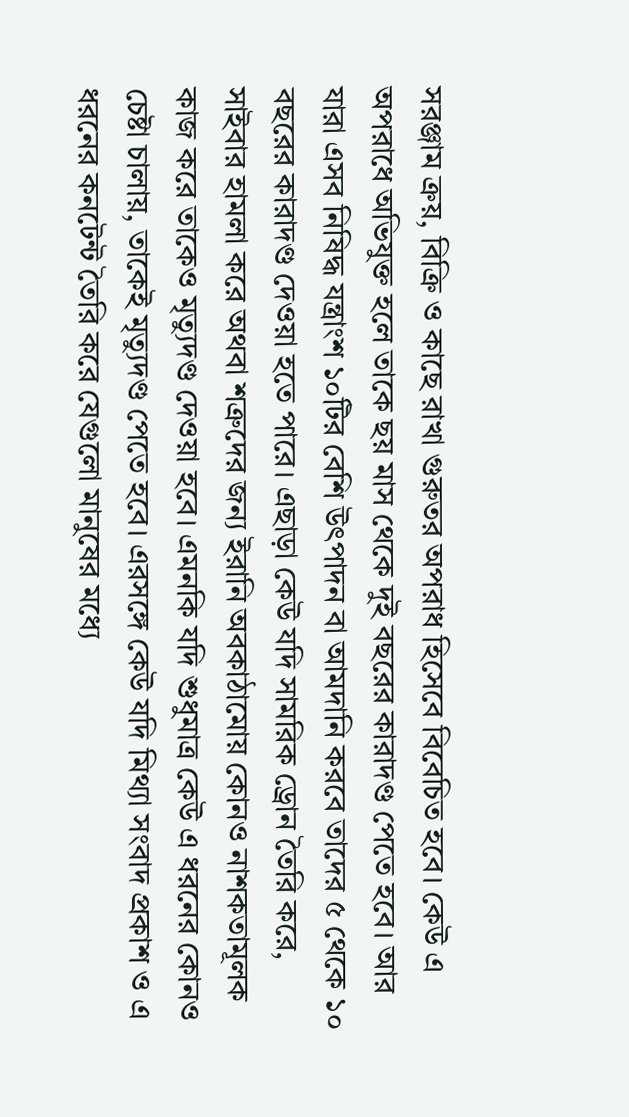সরঞ্জাম ক্রয়, বিক্রি ও কাছে রাখা গুরুতর অপরাধ হিসেবে বিবেচিত হবে। কেউ এ অপরাধে অভিযুক্ত হলে তাকে ছয় মাস থেকে দুই বছরের কারাদণ্ড পেতে হবে। আর যারা এসব নিষিদ্ধ যন্ত্রাংশ ১০টির বেশি উৎপাদন বা আমদানি করবে তাদের ৫ থেকে ১০ বছরের কারাদণ্ড দেওয়া হতে পারে। এছাড়া কেউ যদি সামরিক ড্রোন তৈরি করে, সাইবার হামলা করে অথবা শত্রুদের জন্য ইরানি অবকাঠামোয় কোনও নাশকতামূলক কাজ করে তাকেও মৃত্যুদণ্ড দেওয়া হবে। এমনকি যদি শুধুমাত্র কেউ এ ধরনের কোনও চেষ্টা চালায়, তাকেই মৃত্যুদণ্ড পেতে হবে। এরসঙ্গে কেউ যদি মিথ্যা সংবাদ প্রকাশ ও এ ধরনের কনটেন্ট তৈরি করে যেগুলো মানুষের মধ্যে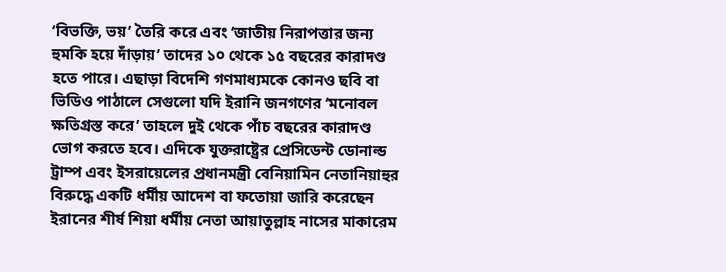‘বিভক্তি, ভয়’ তৈরি করে এবং ‘জাতীয় নিরাপত্তার জন্য হুমকি হয়ে দাঁড়ায়’ তাদের ১০ থেকে ১৫ বছরের কারাদণ্ড হতে পারে। এছাড়া বিদেশি গণমাধ্যমকে কোনও ছবি বা ভিডিও পাঠালে সেগুলো যদি ইরানি জনগণের ‘মনোবল ক্ষতিগ্রস্ত করে’ তাহলে দুই থেকে পাঁচ বছরের কারাদণ্ড ভোগ করতে হবে। এদিকে যুক্তরাষ্ট্রের প্রেসিডেন্ট ডোনাল্ড ট্রাম্প এবং ইসরায়েলের প্রধানমন্ত্রী বেনিয়ামিন নেতানিয়াহুর বিরুদ্ধে একটি ধর্মীয় আদেশ বা ফতোয়া জারি করেছেন ইরানের শীর্ষ শিয়া ধর্মীয় নেতা আয়াতুল্লাহ নাসের মাকারেম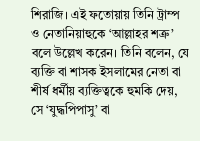শিরাজি। এই ফতোয়ায় তিনি ট্রাম্প ও নেতানিয়াহুকে ‘আল্লাহর শত্রু’ বলে উল্লেখ করেন। তিনি বলেন, যে ব্যক্তি বা শাসক ইসলামের নেতা বা শীর্ষ ধর্মীয় ব্যক্তিত্বকে হুমকি দেয়, সে ‘যুদ্ধপিপাসু’ বা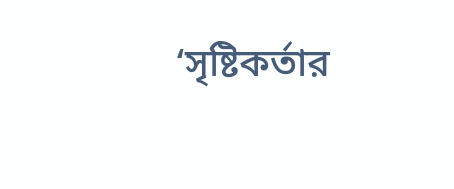‘সৃষ্টিকর্তার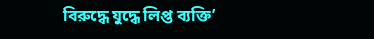বিরুদ্ধে যুদ্ধে লিপ্ত ব্যক্তি’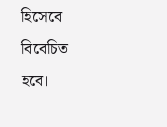হিসেবে বিবেচিত হবে।